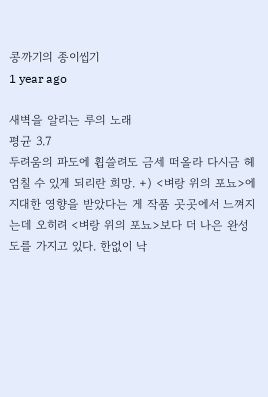콩까기의 종이씹기
1 year ago

새벽을 알리는 루의 노래
평균 3.7
두려움의 파도에 휩쓸려도 금세 떠올라 다시금 헤엄칠 수 있게 되리란 희망. +) <벼랑 위의 포뇨>에 지대한 영향을 받았다는 게 작품 곳곳에서 느껴지는데 오히려 <벼랑 위의 포뇨>보다 더 나은 완성도를 가지고 있다. 한없이 낙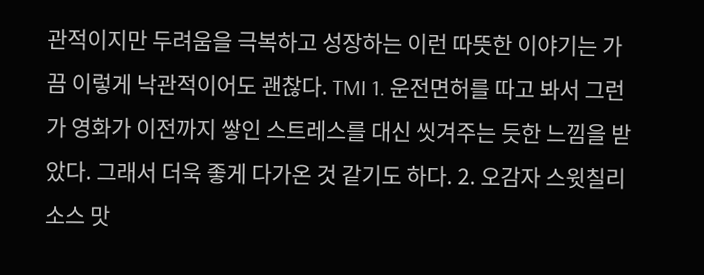관적이지만 두려움을 극복하고 성장하는 이런 따뜻한 이야기는 가끔 이렇게 낙관적이어도 괜찮다. TMI 1. 운전면허를 따고 봐서 그런가 영화가 이전까지 쌓인 스트레스를 대신 씻겨주는 듯한 느낌을 받았다. 그래서 더욱 좋게 다가온 것 같기도 하다. 2. 오감자 스윗칠리 소스 맛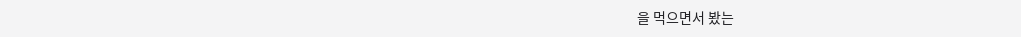을 먹으면서 봤는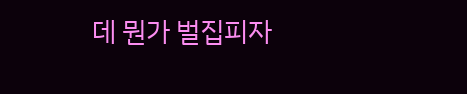데 뭔가 벌집피자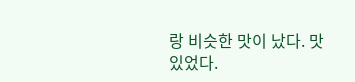랑 비슷한 맛이 났다. 맛있었다.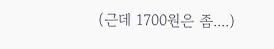(근데 1700원은 좀....)